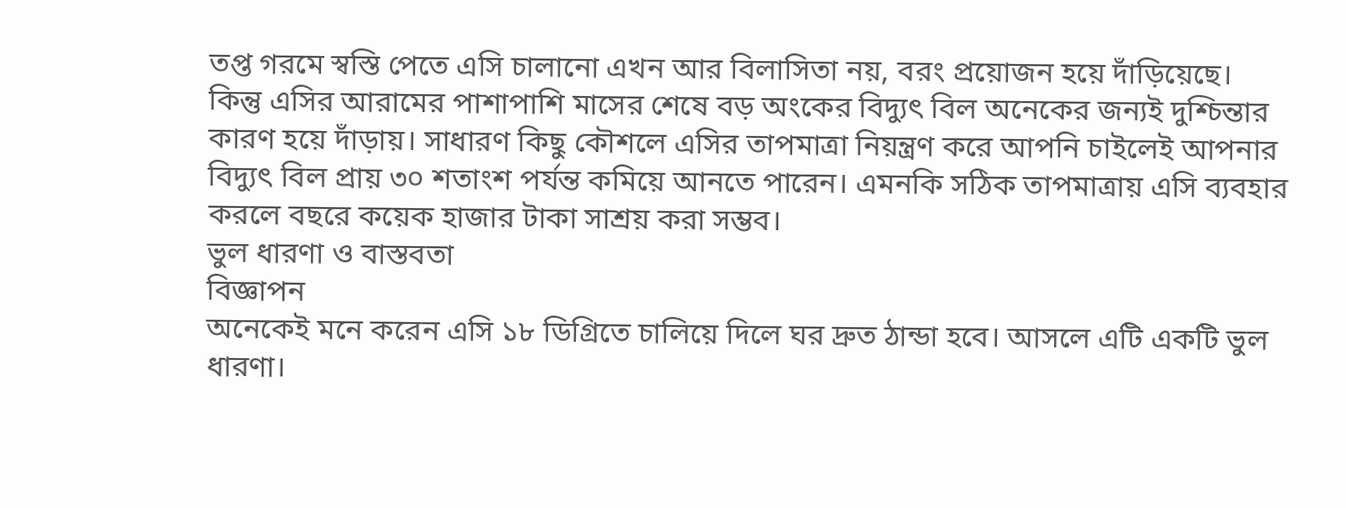তপ্ত গরমে স্বস্তি পেতে এসি চালানো এখন আর বিলাসিতা নয়, বরং প্রয়োজন হয়ে দাঁড়িয়েছে। কিন্তু এসির আরামের পাশাপাশি মাসের শেষে বড় অংকের বিদ্যুৎ বিল অনেকের জন্যই দুশ্চিন্তার কারণ হয়ে দাঁড়ায়। সাধারণ কিছু কৌশলে এসির তাপমাত্রা নিয়ন্ত্রণ করে আপনি চাইলেই আপনার বিদ্যুৎ বিল প্রায় ৩০ শতাংশ পর্যন্ত কমিয়ে আনতে পারেন। এমনকি সঠিক তাপমাত্রায় এসি ব্যবহার করলে বছরে কয়েক হাজার টাকা সাশ্রয় করা সম্ভব।
ভুল ধারণা ও বাস্তবতা
বিজ্ঞাপন
অনেকেই মনে করেন এসি ১৮ ডিগ্রিতে চালিয়ে দিলে ঘর দ্রুত ঠান্ডা হবে। আসলে এটি একটি ভুল ধারণা।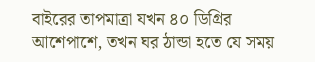বাইরের তাপমাত্রা যখন ৪০ ডিগ্রির আশেপাশে, তখন ঘর ঠান্ডা হতে যে সময়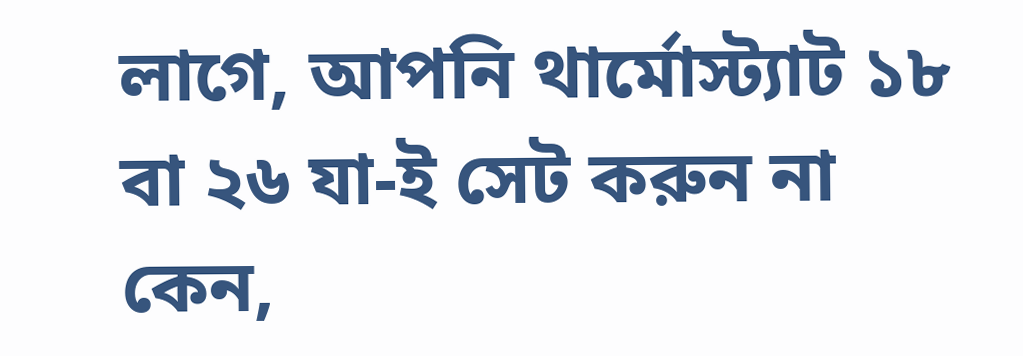লাগে, আপনি থার্মোস্ট্যাট ১৮ বা ২৬ যা-ই সেট করুন না কেন,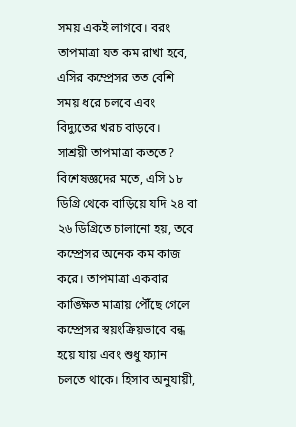সময় একই লাগবে। বরং তাপমাত্রা যত কম রাখা হবে, এসির কম্প্রেসর তত বেশি সময় ধরে চলবে এবং বিদ্যুতের খরচ বাড়বে।
সাশ্রয়ী তাপমাত্রা কততে?
বিশেষজ্ঞদের মতে, এসি ১৮ ডিগ্রি থেকে বাড়িয়ে যদি ২৪ বা ২৬ ডিগ্রিতে চালানো হয়, তবে কম্প্রেসর অনেক কম কাজ করে। তাপমাত্রা একবার কাঙ্ক্ষিত মাত্রায় পৌঁছে গেলে কম্প্রেসর স্বয়ংক্রিয়ভাবে বন্ধ হয়ে যায় এবং শুধু ফ্যান চলতে থাকে। হিসাব অনুযায়ী,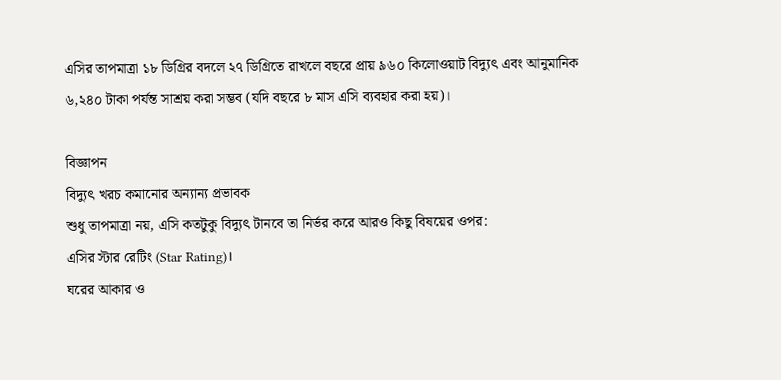এসির তাপমাত্রা ১৮ ডিগ্রির বদলে ২৭ ডিগ্রিতে রাখলে বছরে প্রায় ৯৬০ কিলোওয়াট বিদ্যুৎ এবং আনুমানিক ৬,২৪০ টাকা পর্যন্ত সাশ্রয় করা সম্ভব (যদি বছরে ৮ মাস এসি ব্যবহার করা হয়)।

বিজ্ঞাপন
বিদ্যুৎ খরচ কমানোর অন্যান্য প্রভাবক
শুধু তাপমাত্রা নয়, এসি কতটুকু বিদ্যুৎ টানবে তা নির্ভর করে আরও কিছু বিষয়ের ওপর:
এসির স্টার রেটিং (Star Rating)।
ঘরের আকার ও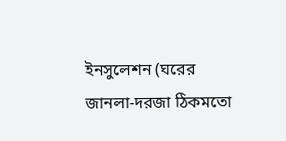ইনসুলেশন (ঘরের জানলা-দরজা ঠিকমতো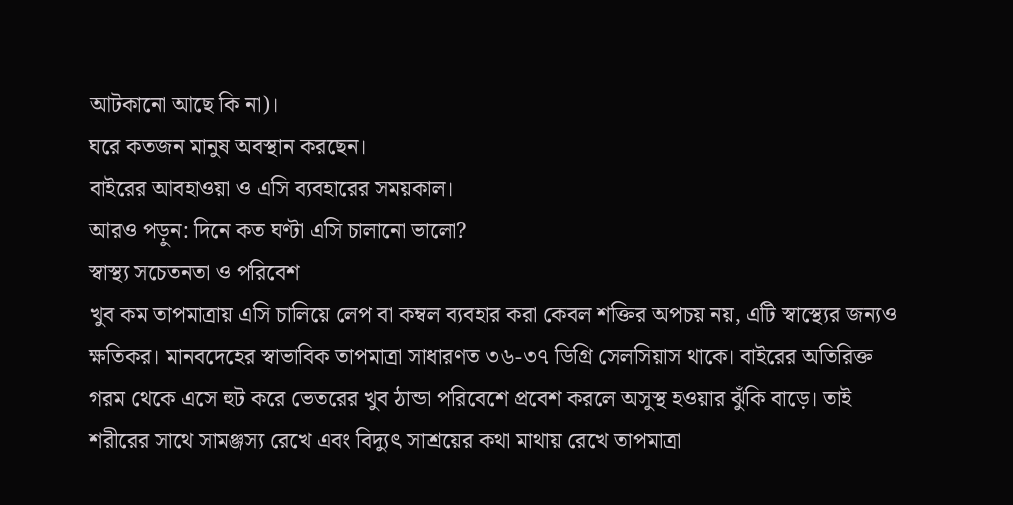আটকানো আছে কি না)।
ঘরে কতজন মানুষ অবস্থান করছেন।
বাইরের আবহাওয়া ও এসি ব্যবহারের সময়কাল।
আরও পড়ুন: দিনে কত ঘণ্টা এসি চালানো ভালো?
স্বাস্থ্য সচেতনতা ও পরিবেশ
খুব কম তাপমাত্রায় এসি চালিয়ে লেপ বা কম্বল ব্যবহার করা কেবল শক্তির অপচয় নয়, এটি স্বাস্থ্যের জন্যও ক্ষতিকর। মানবদেহের স্বাভাবিক তাপমাত্রা সাধারণত ৩৬-৩৭ ডিগ্রি সেলসিয়াস থাকে। বাইরের অতিরিক্ত গরম থেকে এসে হুট করে ভেতরের খুব ঠান্ডা পরিবেশে প্রবেশ করলে অসুস্থ হওয়ার ঝুঁকি বাড়ে। তাই শরীরের সাথে সামঞ্জস্য রেখে এবং বিদ্যুৎ সাশ্রয়ের কথা মাথায় রেখে তাপমাত্রা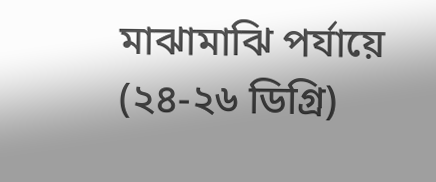মাঝামাঝি পর্যায়ে (২৪-২৬ ডিগ্রি)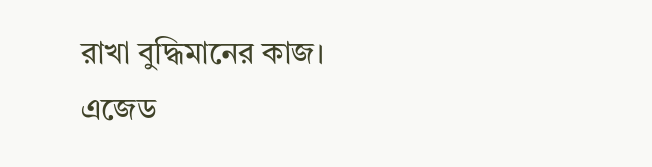রাখা বুদ্ধিমানের কাজ।
এজেড